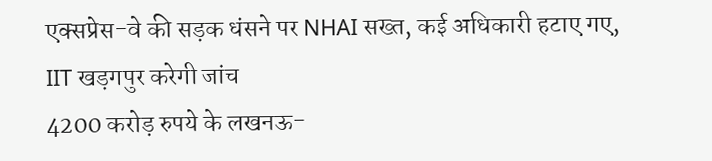एक्सप्रेस-वे की सड़क धंसने पर NHAI सख्त, कई अधिकारी हटाए गए, IIT खड़गपुर करेगी जांच
4200 करोड़ रुपये के लखनऊ-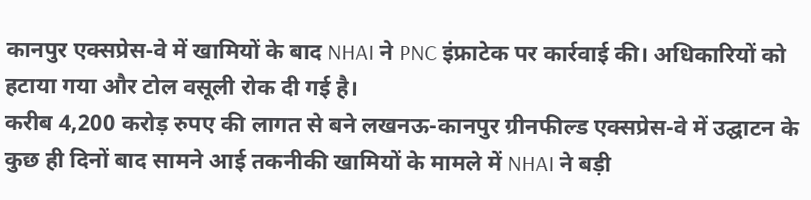कानपुर एक्सप्रेस-वे में खामियों के बाद NHAI ने PNC इंफ्राटेक पर कार्रवाई की। अधिकारियों को हटाया गया और टोल वसूली रोक दी गई है।
करीब 4,200 करोड़ रुपए की लागत से बने लखनऊ-कानपुर ग्रीनफील्ड एक्सप्रेस-वे में उद्घाटन के कुछ ही दिनों बाद सामने आई तकनीकी खामियों के मामले में NHAI ने बड़ी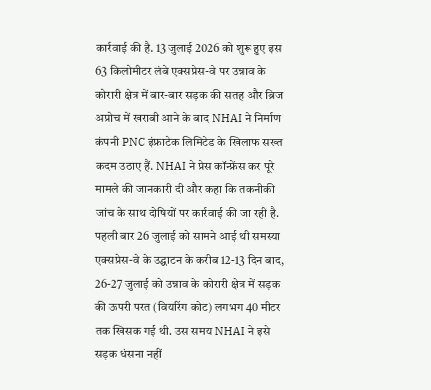कार्रवाई की है. 13 जुलाई 2026 को शुरू हुए इस 63 किलोमीटर लंबे एक्सप्रेस-वे पर उन्नाव के कोरारी क्षेत्र में बार-बार सड़क की सतह और ब्रिज अप्रोच में खराबी आने के बाद NHAI ने निर्माण कंपनी PNC इंफ्राटेक लिमिटेड के खिलाफ सख्त कदम उठाए हैं. NHAI ने प्रेस कॉन्फ्रेंस कर पूरे मामले की जानकारी दी और कहा कि तकनीकी जांच के साथ दोषियों पर कार्रवाई की जा रही है.
पहली बार 26 जुलाई को सामने आई थी समस्या
एक्सप्रेस-वे के उद्घाटन के करीब 12-13 दिन बाद, 26-27 जुलाई को उन्नाव के कोरारी क्षेत्र में सड़क की ऊपरी परत (वियरिंग कोट) लगभग 40 मीटर तक खिसक गई थी. उस समय NHAI ने इसे सड़क धंसना नहीं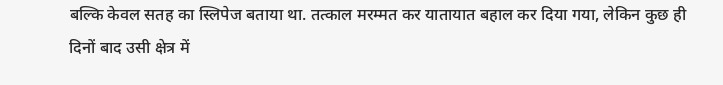बल्कि केवल सतह का स्लिपेज बताया था. तत्काल मरम्मत कर यातायात बहाल कर दिया गया, लेकिन कुछ ही दिनों बाद उसी क्षेत्र में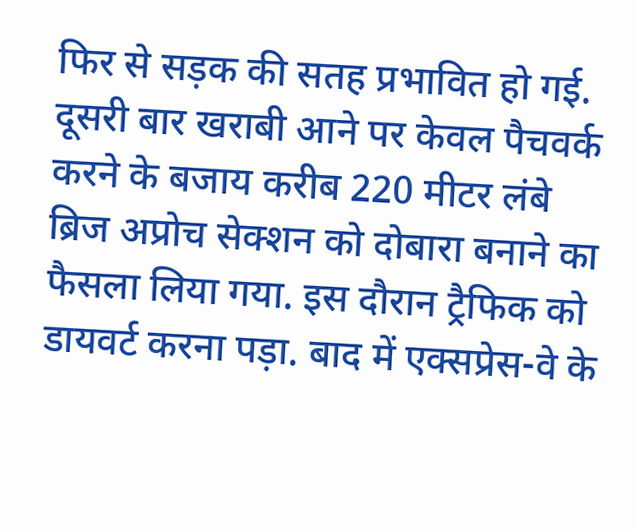फिर से सड़क की सतह प्रभावित हो गई.
दूसरी बार खराबी आने पर केवल पैचवर्क करने के बजाय करीब 220 मीटर लंबे ब्रिज अप्रोच सेक्शन को दोबारा बनाने का फैसला लिया गया. इस दौरान ट्रैफिक को डायवर्ट करना पड़ा. बाद में एक्सप्रेस-वे के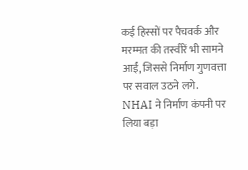कई हिस्सों पर पैचवर्क और मरम्मत की तस्वीरें भी सामने आईं, जिससे निर्माण गुणवत्ता पर सवाल उठने लगे.
NHAI ने निर्माण कंपनी पर लिया बड़ा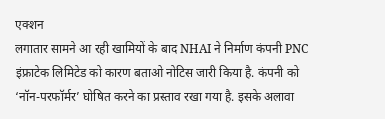एक्शन
लगातार सामने आ रही खामियों के बाद NHAI ने निर्माण कंपनी PNC इंफ्राटेक लिमिटेड को कारण बताओ नोटिस जारी किया है. कंपनी को ‘नॉन-परफॉर्मर’ घोषित करने का प्रस्ताव रखा गया है. इसके अलावा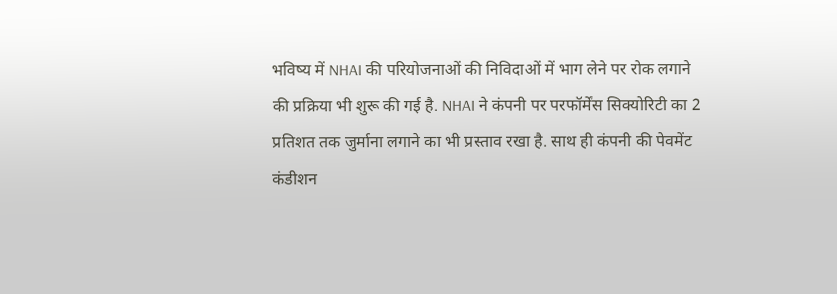भविष्य में NHAI की परियोजनाओं की निविदाओं में भाग लेने पर रोक लगाने की प्रक्रिया भी शुरू की गई है. NHAI ने कंपनी पर परफॉर्मेंस सिक्योरिटी का 2 प्रतिशत तक जुर्माना लगाने का भी प्रस्ताव रखा है. साथ ही कंपनी की पेवमेंट कंडीशन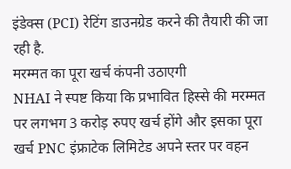इंडेक्स (PCI) रेटिंग डाउनग्रेड करने की तैयारी की जा रही है.
मरम्मत का पूरा खर्च कंपनी उठाएगी
NHAI ने स्पष्ट किया कि प्रभावित हिस्से की मरम्मत पर लगभग 3 करोड़ रुपए खर्च होंगे और इसका पूरा खर्च PNC इंफ्राटेक लिमिटेड अपने स्तर पर वहन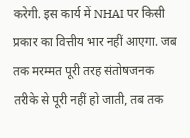करेगी. इस कार्य में NHAI पर किसी प्रकार का वित्तीय भार नहीं आएगा. जब तक मरम्मत पूरी तरह संतोषजनक तरीके से पूरी नहीं हो जाती, तब तक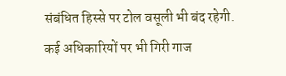संबंधित हिस्से पर टोल वसूली भी बंद रहेगी.
कई अधिकारियों पर भी गिरी गाज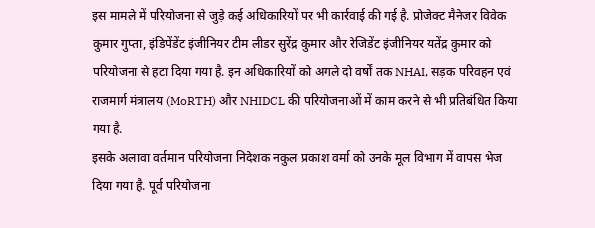इस मामले में परियोजना से जुड़े कई अधिकारियों पर भी कार्रवाई की गई है. प्रोजेक्ट मैनेजर विवेक कुमार गुप्ता, इंडिपेंडेंट इंजीनियर टीम लीडर सुरेंद्र कुमार और रेजिडेंट इंजीनियर यतेंद्र कुमार को परियोजना से हटा दिया गया है. इन अधिकारियों को अगले दो वर्षों तक NHAI, सड़क परिवहन एवं राजमार्ग मंत्रालय (MoRTH) और NHIDCL की परियोजनाओं में काम करने से भी प्रतिबंधित किया गया है.
इसके अलावा वर्तमान परियोजना निदेशक नकुल प्रकाश वर्मा को उनके मूल विभाग में वापस भेज दिया गया है. पूर्व परियोजना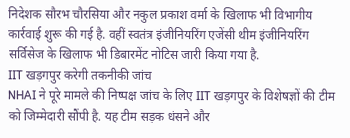निदेशक सौरभ चौरसिया और नकुल प्रकाश वर्मा के खिलाफ भी विभागीय कार्रवाई शुरू की गई है. वहीं स्वतंत्र इंजीनियरिंग एजेंसी थीम इंजीनियरिंग सर्विसेज के खिलाफ भी डिबारमेंट नोटिस जारी किया गया है.
IIT खड़गपुर करेगी तकनीकी जांच
NHAI ने पूरे मामले की निष्पक्ष जांच के लिए IIT खड़गपुर के विशेषज्ञों की टीम को जिम्मेदारी सौंपी है. यह टीम सड़क धंसने और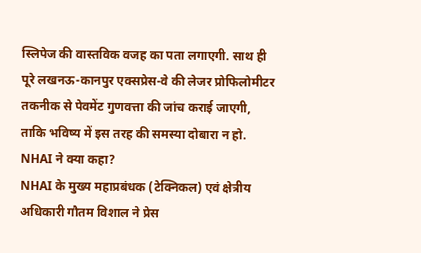स्लिपेज की वास्तविक वजह का पता लगाएगी. साथ ही पूरे लखनऊ-कानपुर एक्सप्रेस-वे की लेजर प्रोफिलोमीटर तकनीक से पेवमेंट गुणवत्ता की जांच कराई जाएगी, ताकि भविष्य में इस तरह की समस्या दोबारा न हो.
NHAI ने क्या कहा?
NHAI के मुख्य महाप्रबंधक (टेक्निकल) एवं क्षेत्रीय अधिकारी गौतम विशाल ने प्रेस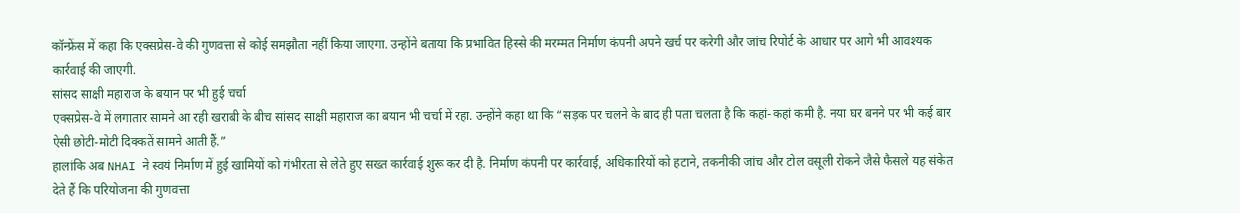कॉन्फ्रेंस में कहा कि एक्सप्रेस-वे की गुणवत्ता से कोई समझौता नहीं किया जाएगा. उन्होंने बताया कि प्रभावित हिस्से की मरम्मत निर्माण कंपनी अपने खर्च पर करेगी और जांच रिपोर्ट के आधार पर आगे भी आवश्यक कार्रवाई की जाएगी.
सांसद साक्षी महाराज के बयान पर भी हुई चर्चा
एक्सप्रेस-वे में लगातार सामने आ रही खराबी के बीच सांसद साक्षी महाराज का बयान भी चर्चा में रहा. उन्होंने कहा था कि “सड़क पर चलने के बाद ही पता चलता है कि कहां-कहां कमी है. नया घर बनने पर भी कई बार ऐसी छोटी-मोटी दिक्कतें सामने आती हैं.”
हालांकि अब NHAI ने स्वयं निर्माण में हुई खामियों को गंभीरता से लेते हुए सख्त कार्रवाई शुरू कर दी है. निर्माण कंपनी पर कार्रवाई, अधिकारियों को हटाने, तकनीकी जांच और टोल वसूली रोकने जैसे फैसले यह संकेत देते हैं कि परियोजना की गुणवत्ता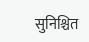सुनिश्चित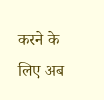करने के लिए अब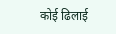कोई ढिलाई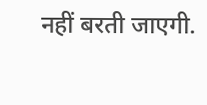नहीं बरती जाएगी.